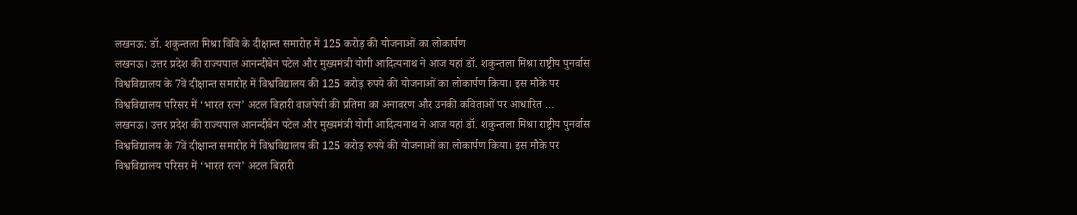लखनऊ: डॉ. शकुन्तला मिश्रा विवि के दीक्षान्त समारोह में 125 करोड़ की योजनाओं का लोकार्पण
लखनऊ। उत्तर प्रदेश की राज्यपाल आनन्दीबेन पटेल और मुख्यमंत्री योगी आदित्यनाथ ने आज यहां डॉ. शकुन्तला मिश्रा राष्ट्रीय पुनर्वास विश्वविद्यालय के 7वें दीक्षान्त समारोह में विश्वविद्यालय की 125 करोड़ रुपये की योजनाओं का लोकार्पण किया। इस मौके पर विश्वविद्यालय परिसर में ‘भारत रत्न’ अटल बिहारी वाजपेयी की प्रतिमा का अनावरण और उनकी कविताओं पर आधारित …
लखनऊ। उत्तर प्रदेश की राज्यपाल आनन्दीबेन पटेल और मुख्यमंत्री योगी आदित्यनाथ ने आज यहां डॉ. शकुन्तला मिश्रा राष्ट्रीय पुनर्वास विश्वविद्यालय के 7वें दीक्षान्त समारोह में विश्वविद्यालय की 125 करोड़ रुपये की योजनाओं का लोकार्पण किया। इस मौके पर विश्वविद्यालय परिसर में ‘भारत रत्न’ अटल बिहारी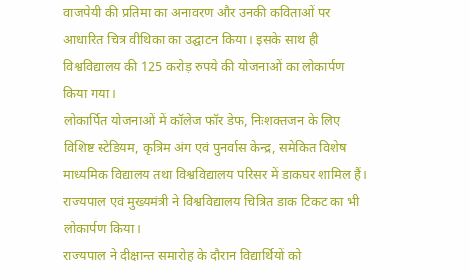वाजपेयी की प्रतिमा का अनावरण और उनकी कविताओं पर आधारित चित्र वीथिका का उद्घाटन किया। इसके साथ ही विश्वविद्यालय की 125 करोड़ रुपये की योजनाओं का लोकार्पण किया गया।
लोकार्पित योजनाओं में कॉलेज फॉर डेफ, निःशक्तजन के लिए विशिष्ट स्टेडियम, कृत्रिम अंग एवं पुनर्वास केन्द्र, समेकित विशेष माध्यमिक विद्यालय तथा विश्वविद्यालय परिसर में डाकघर शामिल हैं। राज्यपाल एवं मुख्यमंत्री ने विश्वविद्यालय चित्रित डाक टिकट का भी लोकार्पण किया।
राज्यपाल ने दीक्षान्त समारोह के दौरान विद्यार्थियों को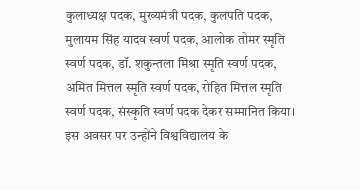कुलाध्यक्ष पदक, मुख्यमंत्री पदक, कुलपति पदक, मुलायम सिंह यादव स्वर्ण पदक, आलोक तोमर स्मृति स्वर्ण पदक, डॉ. शकुन्तला मिश्रा स्मृति स्वर्ण पदक, अमित मित्तल स्मृति स्वर्ण पदक, रोहित मित्तल स्मृति स्वर्ण पदक, संस्कृति स्वर्ण पदक देकर सम्मानित किया। इस अवसर पर उन्होंने विश्वविद्यालय के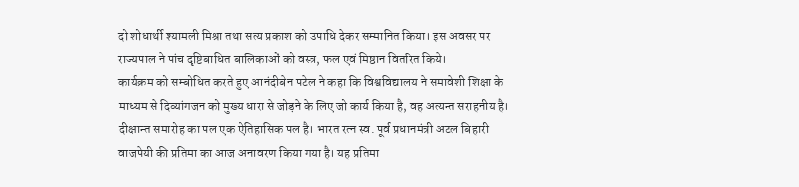दो शोधार्थी श्यामली मिश्रा तथा सत्य प्रकाश को उपाधि देकर सम्मानित किया। इस अवसर पर राज्यपाल ने पांच दृष्टिबाधित बालिकाओं को वस्त्र, फल एवं मिष्ठान वितरित किये।
कार्यक्रम को सम्बोधित करते हुए आनंदीबेन पटेल ने कहा कि विश्वविद्यालय ने समावेशी शिक्षा के माध्यम से दिव्यांगजन को मुख्य धारा से जोड़ने के लिए जो कार्य किया है, वह अत्यन्त सराहनीय है। दीक्षान्त समारोह का पल एक ऐतिहासिक पल है। भारत रत्न स्व. पूर्व प्रधानमंत्री अटल बिहारी वाजपेयी की प्रतिमा का आज अनावरण किया गया है। यह प्रतिमा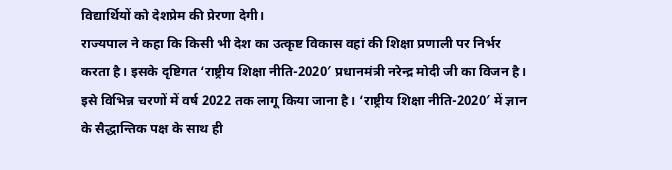विद्यार्थियों को देशप्रेम की प्रेरणा देगी।
राज्यपाल ने कहा कि किसी भी देश का उत्कृष्ट विकास वहां की शिक्षा प्रणाली पर निर्भर करता है। इसके दृष्टिगत ‘राष्ट्रीय शिक्षा नीति-2020′ प्रधानमंत्री नरेन्द्र मोदी जी का विजन है। इसे विभिन्न चरणों में वर्ष 2022 तक लागू किया जाना है। ‘राष्ट्रीय शिक्षा नीति-2020′ में ज्ञान के सैद्धान्तिक पक्ष के साथ ही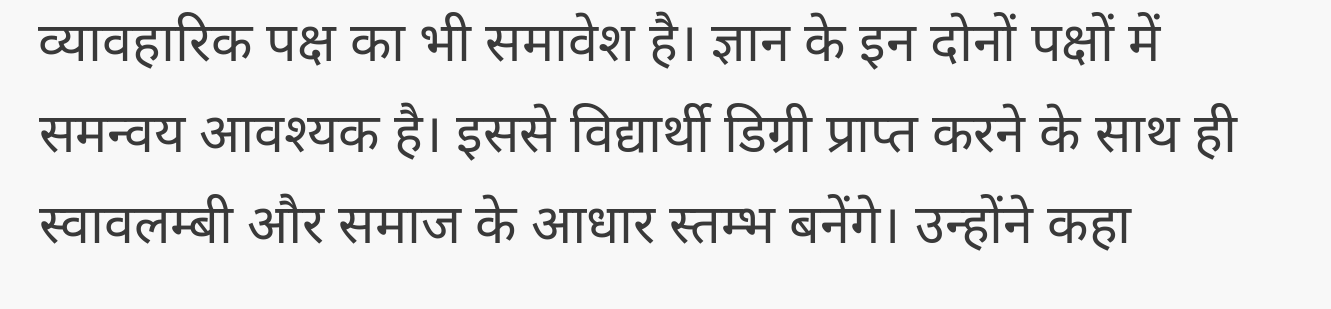व्यावहारिक पक्ष का भी समावेश है। ज्ञान के इन दोनों पक्षों में समन्वय आवश्यक है। इससे विद्यार्थी डिग्री प्राप्त करने के साथ ही स्वावलम्बी और समाज के आधार स्तम्भ बनेंगे। उन्होंने कहा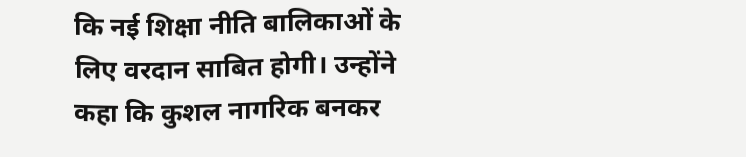कि नई शिक्षा नीति बालिकाओं के लिए वरदान साबित होगी। उन्होंने कहा कि कुशल नागरिक बनकर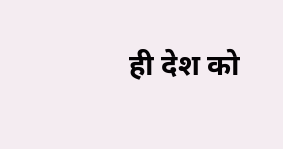ही देश को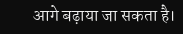आगे बढ़ाया जा सकता है।